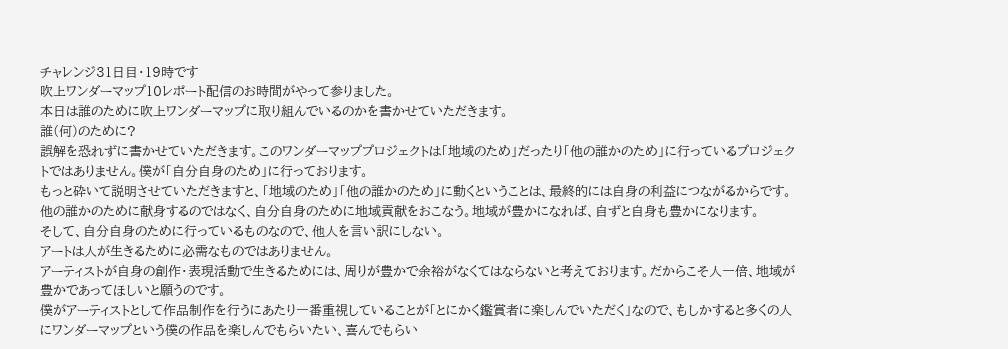チャレンジ31日目・19時です
吹上ワンダーマップ10レポート配信のお時間がやって参りました。
本日は誰のために吹上ワンダーマップに取り組んでいるのかを書かせていただきます。
誰(何)のために?
誤解を恐れずに書かせていただきます。このワンダーマッププロジェクトは「地域のため」だったり「他の誰かのため」に行っているプロジェクトではありません。僕が「自分自身のため」に行っております。
もっと砕いて説明させていただきますと、「地域のため」「他の誰かのため」に動くということは、最終的には自身の利益につながるからです。他の誰かのために献身するのではなく、自分自身のために地域貢献をおこなう。地域が豊かになれば、自ずと自身も豊かになります。
そして、自分自身のために行っているものなので、他人を言い訳にしない。
アートは人が生きるために必需なものではありません。
アーティストが自身の創作・表現活動で生きるためには、周りが豊かで余裕がなくてはならないと考えております。だからこそ人一倍、地域が豊かであってほしいと願うのです。
僕がアーティストとして作品制作を行うにあたり一番重視していることが「とにかく鑑賞者に楽しんでいただく」なので、もしかすると多くの人にワンダーマップという僕の作品を楽しんでもらいたい、喜んでもらい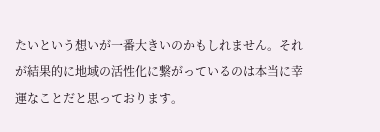たいという想いが一番大きいのかもしれません。それが結果的に地域の活性化に繋がっているのは本当に幸運なことだと思っております。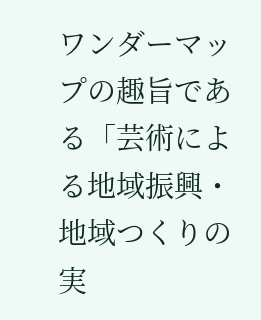ワンダーマップの趣旨である「芸術による地域振興・地域つくりの実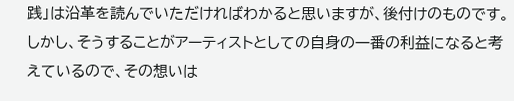践」は沿革を読んでいただければわかると思いますが、後付けのものです。しかし、そうすることがアーティストとしての自身の一番の利益になると考えているので、その想いは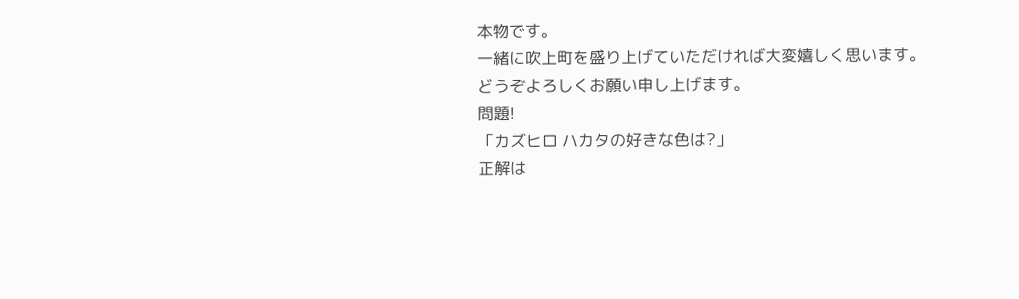本物です。
一緒に吹上町を盛り上げていただければ大変嬉しく思います。
どうぞよろしくお願い申し上げます。
問題!
「カズヒロ ハカタの好きな色は?」
正解は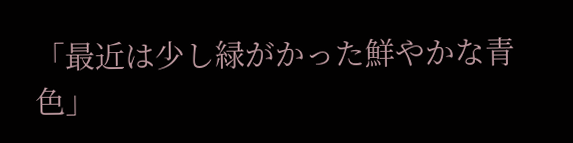「最近は少し緑がかった鮮やかな青色」